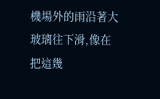機場外的雨沿著大玻璃往下滑,像在把這幾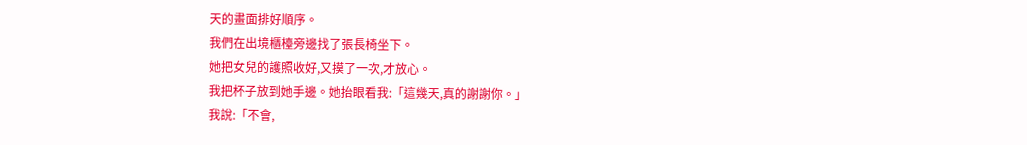天的畫面排好順序。
我們在出境櫃檯旁邊找了張長椅坐下。
她把女兒的護照收好,又摸了一次,才放心。
我把杯子放到她手邊。她抬眼看我:「這幾天,真的謝謝你。」
我說:「不會,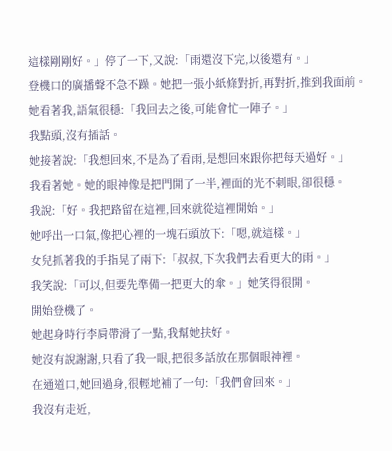這樣剛剛好。」停了一下,又說:「雨還沒下完,以後還有。」
登機口的廣播聲不急不躁。她把一張小紙條對折,再對折,推到我面前。
她看著我,語氣很穩:「我回去之後,可能會忙一陣子。」
我點頭,沒有插話。
她接著說:「我想回來,不是為了看雨,是想回來跟你把每天過好。」
我看著她。她的眼神像是把門開了一半,裡面的光不刺眼,卻很穩。
我說:「好。我把路留在這裡,回來就從這裡開始。」
她呼出一口氣,像把心裡的一塊石頭放下:「嗯,就這樣。」
女兒抓著我的手指晃了兩下:「叔叔,下次我們去看更大的雨。」
我笑說:「可以,但要先準備一把更大的傘。」她笑得很開。
開始登機了。
她起身時行李肩帶滑了一點,我幫她扶好。
她沒有說謝謝,只看了我一眼,把很多話放在那個眼神裡。
在通道口,她回過身,很輕地補了一句:「我們會回來。」
我沒有走近,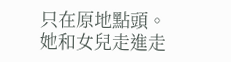只在原地點頭。
她和女兒走進走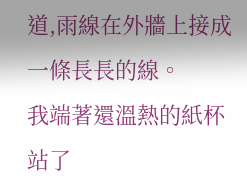道,雨線在外牆上接成一條長長的線。
我端著還溫熱的紙杯站了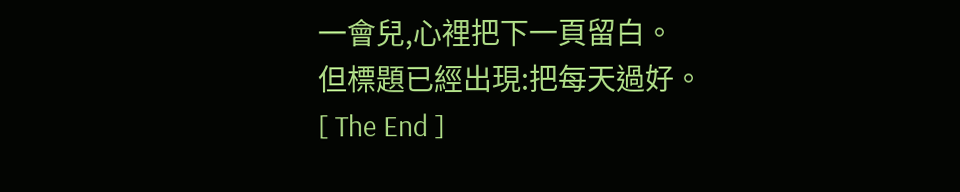一會兒,心裡把下一頁留白。
但標題已經出現:把每天過好。
[ The End ]